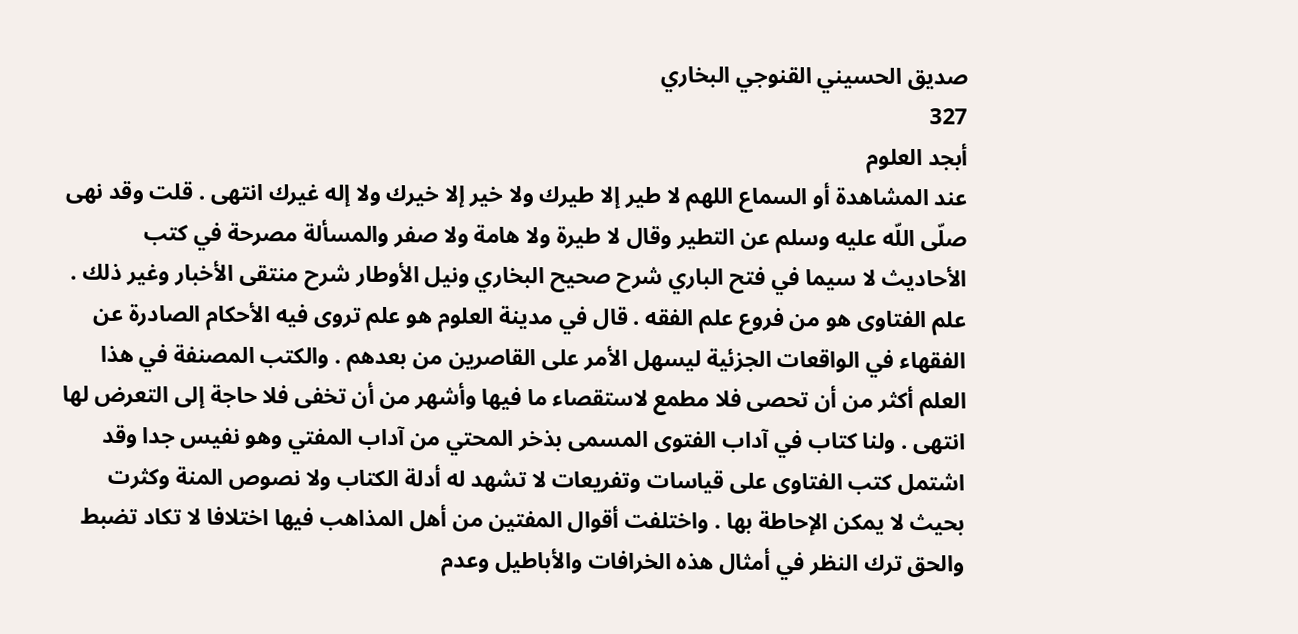صديق الحسيني القنوجي البخاري
327
أبجد العلوم
عند المشاهدة أو السماع اللهم لا طير إلا طيرك ولا خير إلا خيرك ولا إله غيرك انتهى . قلت وقد نهى صلّى اللّه عليه وسلم عن التطير وقال لا طيرة ولا هامة ولا صفر والمسألة مصرحة في كتب الأحاديث لا سيما في فتح الباري شرح صحيح البخاري ونيل الأوطار شرح منتقى الأخبار وغير ذلك . علم الفتاوى هو من فروع علم الفقه . قال في مدينة العلوم هو علم تروى فيه الأحكام الصادرة عن الفقهاء في الواقعات الجزئية ليسهل الأمر على القاصرين من بعدهم . والكتب المصنفة في هذا العلم أكثر من أن تحصى فلا مطمع لاستقصاء ما فيها وأشهر من أن تخفى فلا حاجة إلى التعرض لها انتهى . ولنا كتاب في آداب الفتوى المسمى بذخر المحتي من آداب المفتي وهو نفيس جدا وقد اشتمل كتب الفتاوى على قياسات وتفريعات لا تشهد له أدلة الكتاب ولا نصوص المنة وكثرت بحيث لا يمكن الإحاطة بها . واختلفت أقوال المفتين من أهل المذاهب فيها اختلافا لا تكاد تضبط والحق ترك النظر في أمثال هذه الخرافات والأباطيل وعدم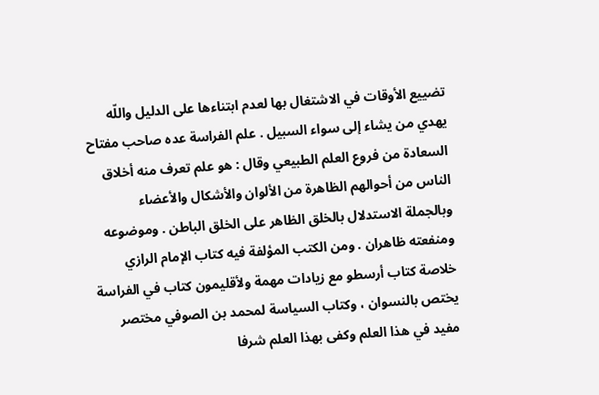تضييع الأوقات في الاشتغال بها لعدم ابتناءها على الدليل واللّه يهدي من يشاء إلى سواء السبيل . علم الفراسة عده صاحب مفتاح السعادة من فروع العلم الطبيعي وقال : هو علم تعرف منه أخلاق الناس من أحوالهم الظاهرة من الألوان والأشكال والأعضاء وبالجملة الاستدلال بالخلق الظاهر على الخلق الباطن . وموضوعه ومنفعته ظاهران . ومن الكتب المؤلفة فيه كتاب الإمام الرازي خلاصة كتاب أرسطو مع زيادات مهمة ولأقليمون كتاب في الفراسة يختص بالنسوان ، وكتاب السياسة لمحمد بن الصوفي مختصر مفيد في هذا العلم وكفى بهذا العلم شرفا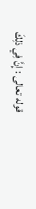قوله تعالى : إِنَّ فِي ذلِكَ